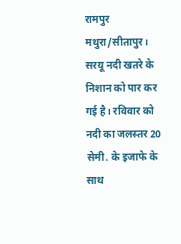रामपुर मथुरा/सीतापुर। सरयू नदी खतरे के निशान को पार कर गई है। रविवार को नदी का जलस्तर 20 सेमी. के इजाफे के साथ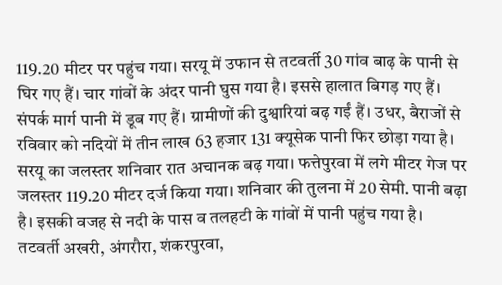119.20 मीटर पर पहुंच गया। सरयू में उफान से तटवर्ती 30 गांव बाढ़ के पानी से घिर गए हैं। चार गांवों के अंदर पानी घुस गया है। इससे हालात बिगड़ गए हैं। संपर्क मार्ग पानी में डूब गए हैं। ग्रामीणों की दुश्वारियां बढ़ गईं हैं। उधर, बैराजों से रविवार को नदियों में तीन लाख 63 हजार 131 क्यूसेक पानी फिर छोड़ा गया है।
सरयू का जलस्तर शनिवार रात अचानक बढ़ गया। फत्तेपुरवा में लगे मीटर गेज पर जलस्तर 119.20 मीटर दर्ज किया गया। शनिवार की तुलना में 20 सेमी. पानी बढ़ा है। इसकी वजह से नदी के पास व तलहटी के गांवों में पानी पहुंच गया है।
तटवर्ती अखरी, अंगरौरा, शंकरपुरवा,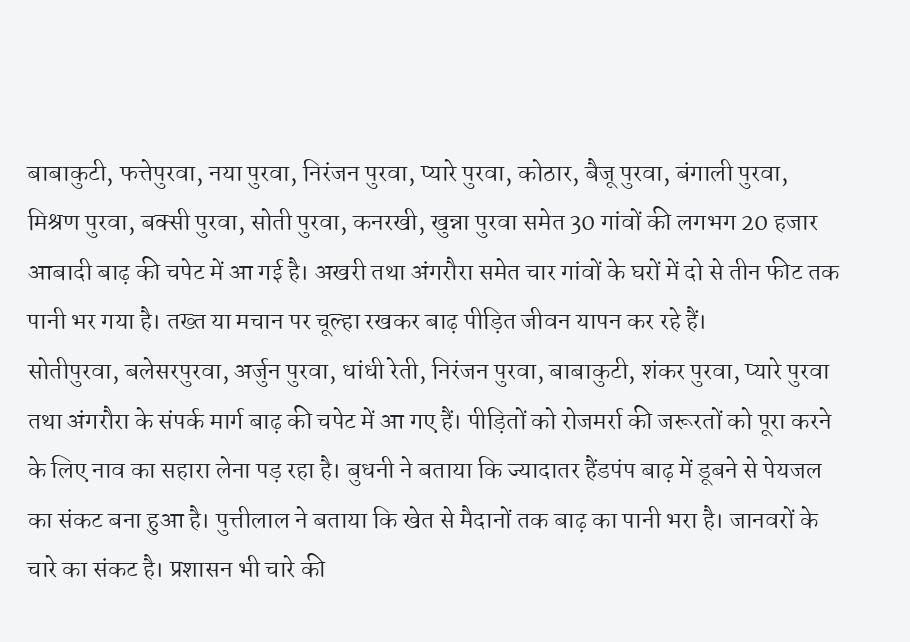बाबाकुटी, फत्तेपुरवा, नया पुरवा, निरंजन पुरवा, प्यारे पुरवा, कोठार, बैजू पुरवा, बंगाली पुरवा, मिश्रण पुरवा, बक्सी पुरवा, सोती पुरवा, कनरखी, खुन्ना पुरवा समेत 30 गांवों की लगभग 20 हजार आबादी बाढ़ की चपेट में आ गई है। अखरी तथा अंगरौरा समेत चार गांवों के घरों में दो से तीन फीट तक पानी भर गया है। तख्त या मचान पर चूल्हा रखकर बाढ़ पीड़ित जीवन यापन कर रहे हैं।
सोतीपुरवा, बलेसरपुरवा, अर्जुन पुरवा, धांधी रेती, निरंजन पुरवा, बाबाकुटी, शंकर पुरवा, प्यारे पुरवा तथा अंगरौरा के संपर्क मार्ग बाढ़ की चपेट में आ गए हैं। पीड़ितों को रोजमर्रा की जरूरतों को पूरा करने के लिए नाव का सहारा लेना पड़ रहा है। बुधनी ने बताया कि ज्यादातर हैंडपंप बाढ़ में डूबने से पेयजल का संकट बना हुआ है। पुत्तीलाल ने बताया कि खेत से मैदानों तक बाढ़ का पानी भरा है। जानवरों के चारे का संकट है। प्रशासन भी चारे की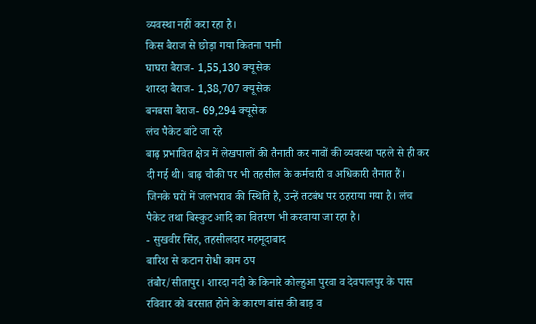व्यवस्था नहीं करा रहा है।
किस बैराज से छोड़ा गया कितना पानी
घाघरा बैराज- 1,55,130 क्यूसेक
शारदा बैराज- 1,38,707 क्यूसेक
बनबसा बैराज- 69,294 क्यूसेक
लंच पैकेट बांटे जा रहे
बाढ़ प्रभावित क्षेत्र में लेखपालों की तैनाती कर नावों की व्यवस्था पहले से ही कर दी गई थी। बाढ़ चौकी पर भी तहसील के कर्मचारी व अधिकारी तैनात हैं। जिनके घरों में जलभराव की स्थिति है, उन्हें तटबंध पर ठहराया गया है। लंच पैकेट तथा बिस्कुट आदि का वितरण भी करवाया जा रहा है।
- सुखवीर सिंह, तहसीलदार महमूदाबाद
बारिश से कटान रोधी काम ठप
तंबौर/सीतापुर। शारदा नदी के किनारे कोल्हुआ पुरवा व देवपालपुर के पास रविवार को बरसात होने के कारण बांस की बाड़ व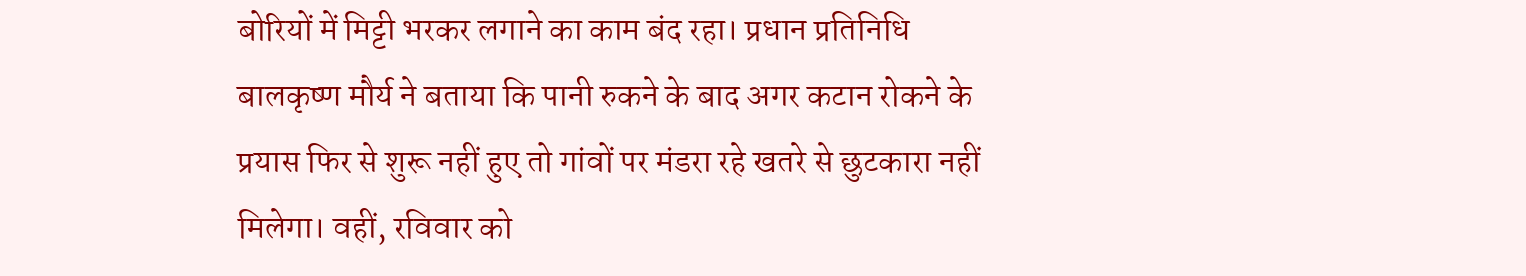बोरियों में मिट्टी भरकर लगाने का काम बंद रहा। प्रधान प्रतिनिधि बालकृष्ण मौर्य ने बताया कि पानी रुकने के बाद अगर कटान रोकने के प्रयास फिर से शुरू नहीं हुए तो गांवों पर मंडरा रहे खतरे से छुटकारा नहीं मिलेगा। वहीं, रविवार को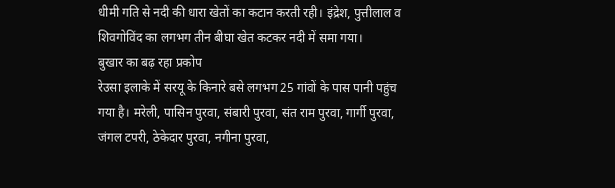धीमी गति से नदी की धारा खेतों का कटान करती रही। इंद्रेश, पुत्तीलाल व शिवगोविंद का लगभग तीन बीघा खेत कटकर नदी में समा गया।
बुखार का बढ़ रहा प्रकोप
रेउसा इलाके में सरयू के किनारे बसे लगभग 25 गांवों के पास पानी पहुंच गया है। मरेली, पासिन पुरवा, संबारी पुरवा, संत राम पुरवा, गार्गी पुरवा, जंगल टपरी, ठेकेदार पुरवा, नगीना पुरवा,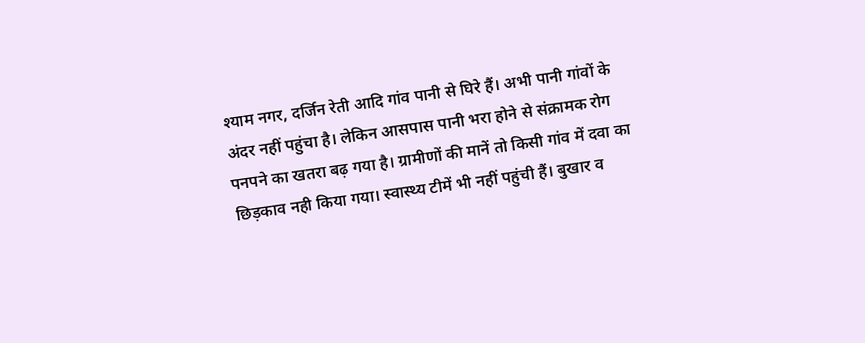श्याम नगर, दर्जिन रेती आदि गांव पानी से घिरे हैं। अभी पानी गांवों के अंदर नहीं पहुंचा है। लेकिन आसपास पानी भरा होने से संक्रामक रोग पनपने का खतरा बढ़ गया है। ग्रामीणों की मानें तो किसी गांव में दवा का छिड़काव नही किया गया। स्वास्थ्य टीमें भी नहीं पहुंची हैं। बुखार व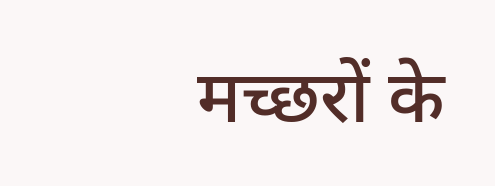मच्छरों के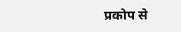प्रकोप से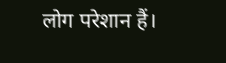लोग परेशान हैं।